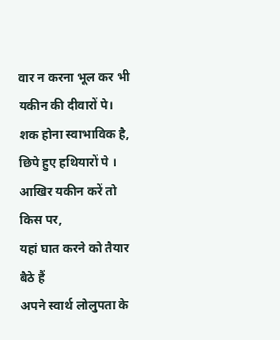वार न करना भूल कर भी
यकीन की दीवारों पे।
शक होना स्वाभाविक है,
छिपे हुए हथियारों पे ।
आखिर यकीन करें तो किस पर,
यहां घात करने को तैयार बैठे हैं
अपने स्वार्थ लोलुपता के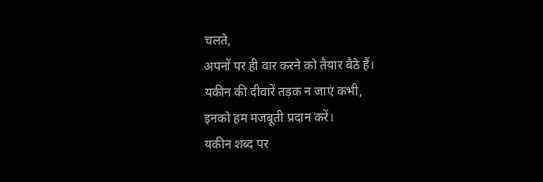चलते,
अपनों पर ही वार करने को तैयार बैठे हैं।
यकीन की दीवारें तड़क न जाएं कभी,
इनको हम मजबूती प्रदान करें।
यकीन शब्द पर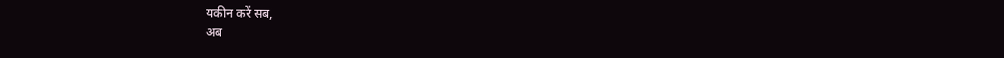यकीन करें सब,
अब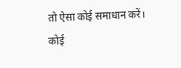तो ऐसा कोई समाधान करें।
कोई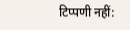टिप्पणी नहीं: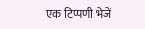एक टिप्पणी भेजें